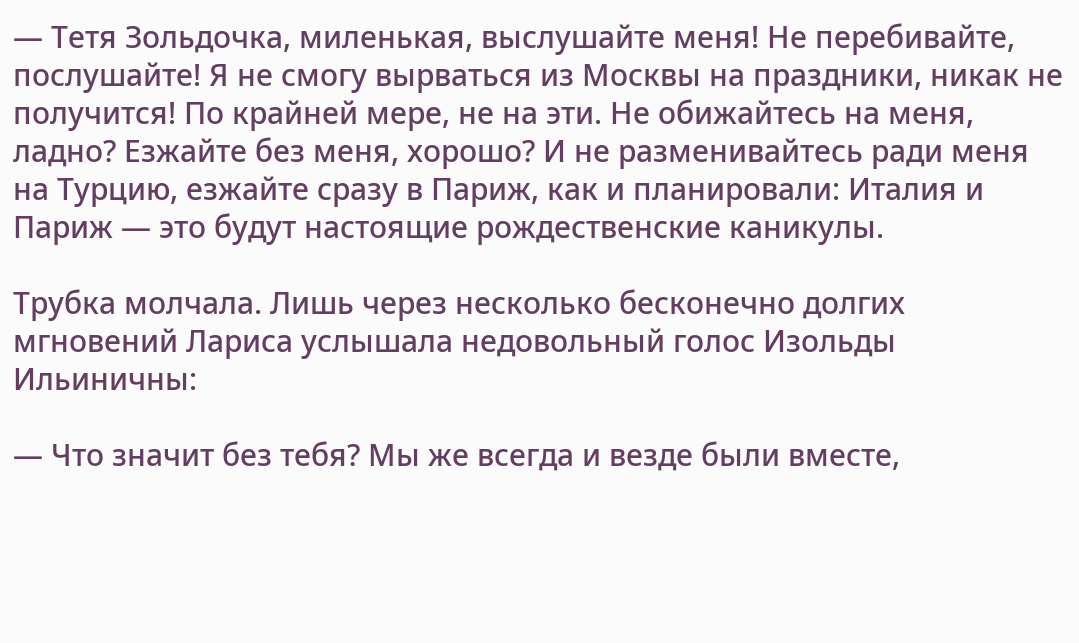— Тетя Зольдочка, миленькая, выслушайте меня! Не перебивайте, послушайте! Я не смогу вырваться из Москвы на праздники, никак не получится! По крайней мере, не на эти. Не обижайтесь на меня, ладно? Езжайте без меня, хорошо? И не разменивайтесь ради меня на Турцию, езжайте сразу в Париж, как и планировали: Италия и Париж — это будут настоящие рождественские каникулы.

Трубка молчала. Лишь через несколько бесконечно долгих мгновений Лариса услышала недовольный голос Изольды Ильиничны:

— Что значит без тебя? Мы же всегда и везде были вместе,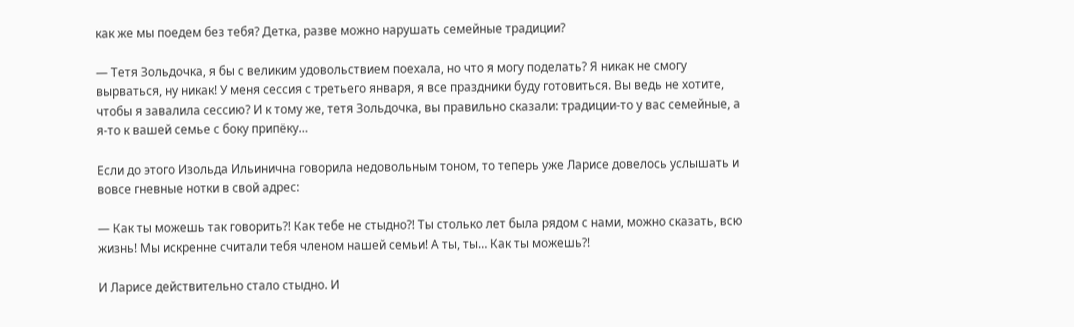как же мы поедем без тебя? Детка, разве можно нарушать семейные традиции?

— Тетя Зольдочка, я бы с великим удовольствием поехала, но что я могу поделать? Я никак не смогу вырваться, ну никак! У меня сессия с третьего января, я все праздники буду готовиться. Вы ведь не хотите, чтобы я завалила сессию? И к тому же, тетя Зольдочка, вы правильно сказали: традиции-то у вас семейные, а я-то к вашей семье с боку припёку…

Если до этого Изольда Ильинична говорила недовольным тоном, то теперь уже Ларисе довелось услышать и вовсе гневные нотки в свой адрес:

— Как ты можешь так говорить?! Как тебе не стыдно?! Ты столько лет была рядом с нами, можно сказать, всю жизнь! Мы искренне считали тебя членом нашей семьи! А ты, ты… Как ты можешь?!

И Ларисе действительно стало стыдно. И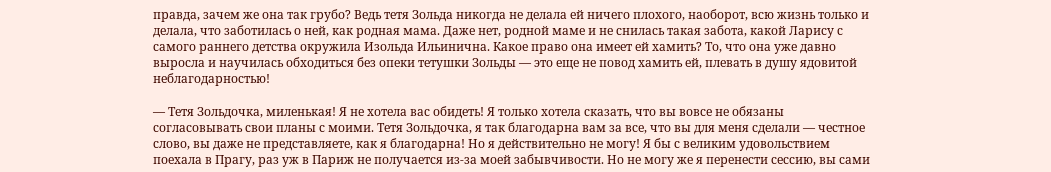правда, зачем же она так грубо? Ведь тетя Зольда никогда не делала ей ничего плохого, наоборот, всю жизнь только и делала, что заботилась о ней, как родная мама. Даже нет, родной маме и не снилась такая забота, какой Ларису с самого раннего детства окружила Изольда Ильинична. Какое право она имеет ей хамить? То, что она уже давно выросла и научилась обходиться без опеки тетушки Зольды — это еще не повод хамить ей, плевать в душу ядовитой неблагодарностью!

— Тетя Зольдочка, миленькая! Я не хотела вас обидеть! Я только хотела сказать, что вы вовсе не обязаны согласовывать свои планы с моими. Тетя Зольдочка, я так благодарна вам за все, что вы для меня сделали — честное слово, вы даже не представляете, как я благодарна! Но я действительно не могу! Я бы с великим удовольствием поехала в Прагу, раз уж в Париж не получается из-за моей забывчивости. Но не могу же я перенести сессию, вы сами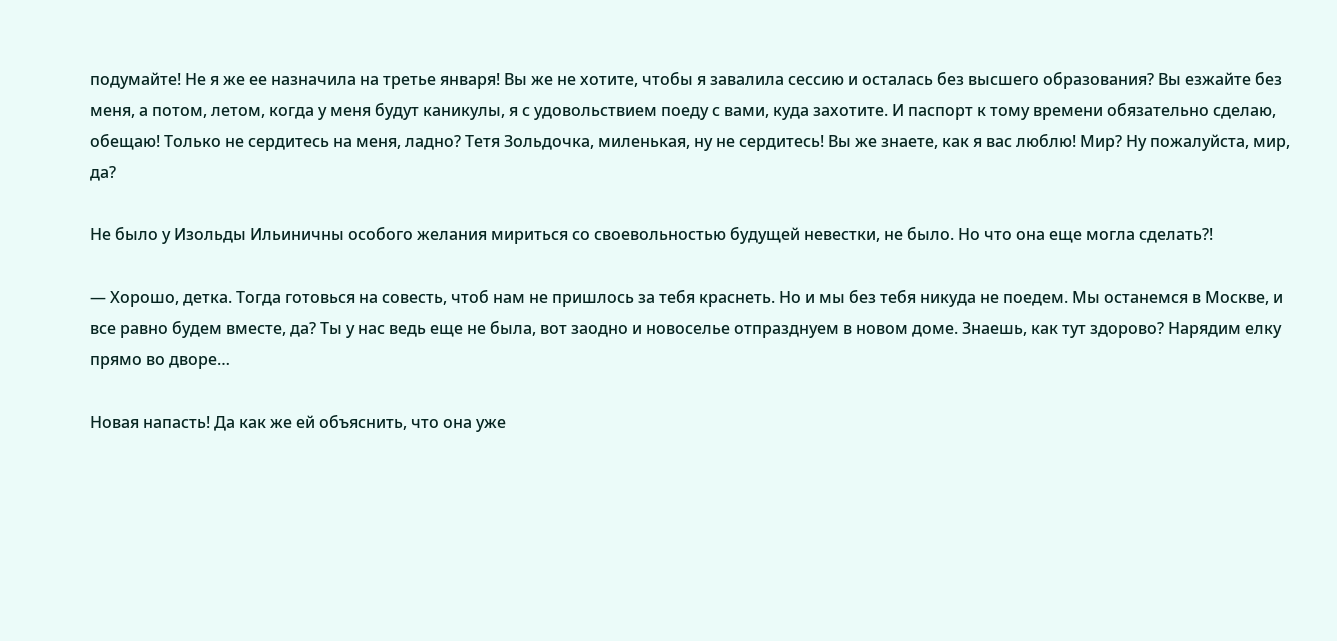подумайте! Не я же ее назначила на третье января! Вы же не хотите, чтобы я завалила сессию и осталась без высшего образования? Вы езжайте без меня, а потом, летом, когда у меня будут каникулы, я с удовольствием поеду с вами, куда захотите. И паспорт к тому времени обязательно сделаю, обещаю! Только не сердитесь на меня, ладно? Тетя Зольдочка, миленькая, ну не сердитесь! Вы же знаете, как я вас люблю! Мир? Ну пожалуйста, мир, да?

Не было у Изольды Ильиничны особого желания мириться со своевольностью будущей невестки, не было. Но что она еще могла сделать?!

— Хорошо, детка. Тогда готовься на совесть, чтоб нам не пришлось за тебя краснеть. Но и мы без тебя никуда не поедем. Мы останемся в Москве, и все равно будем вместе, да? Ты у нас ведь еще не была, вот заодно и новоселье отпразднуем в новом доме. Знаешь, как тут здорово? Нарядим елку прямо во дворе…

Новая напасть! Да как же ей объяснить, что она уже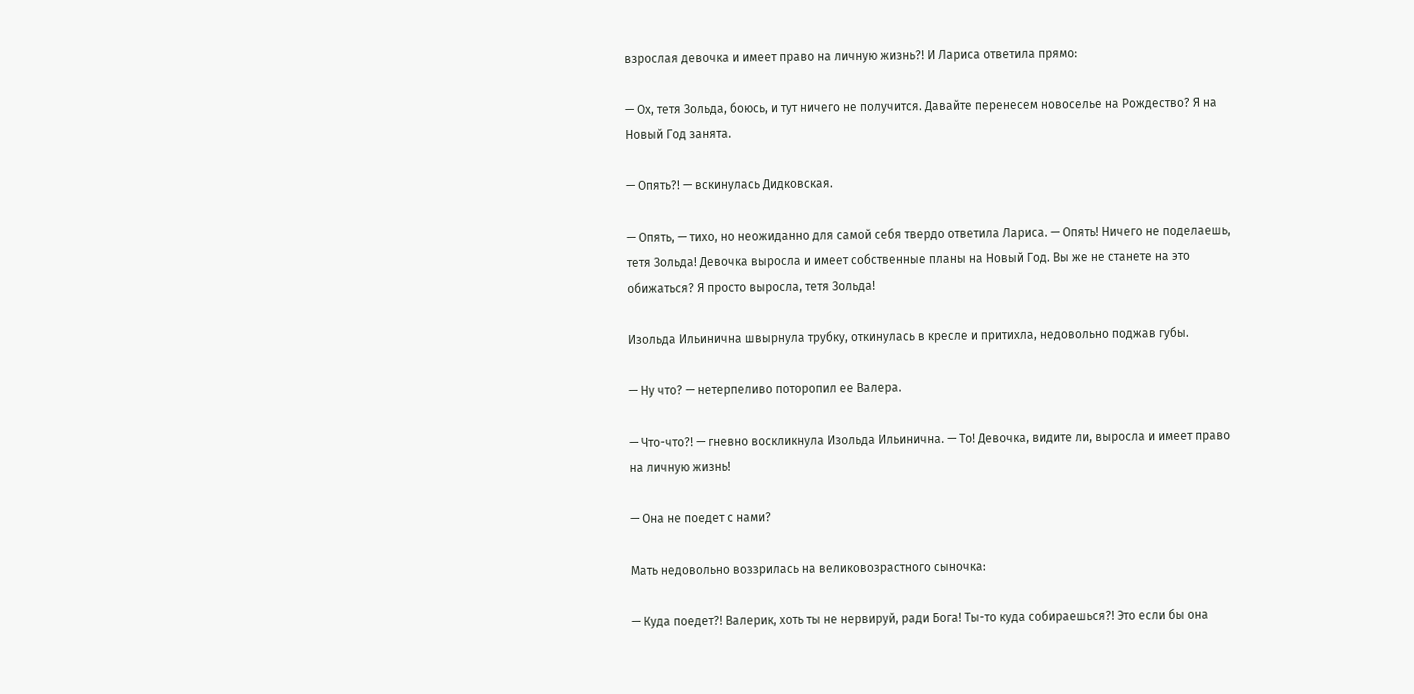взрослая девочка и имеет право на личную жизнь?! И Лариса ответила прямо:

— Ох, тетя Зольда, боюсь, и тут ничего не получится. Давайте перенесем новоселье на Рождество? Я на Новый Год занята.

— Опять?! — вскинулась Дидковская.

— Опять, — тихо, но неожиданно для самой себя твердо ответила Лариса. — Опять! Ничего не поделаешь, тетя Зольда! Девочка выросла и имеет собственные планы на Новый Год. Вы же не станете на это обижаться? Я просто выросла, тетя Зольда!

Изольда Ильинична швырнула трубку, откинулась в кресле и притихла, недовольно поджав губы.

— Ну что? — нетерпеливо поторопил ее Валера.

— Что-что?! — гневно воскликнула Изольда Ильинична. — То! Девочка, видите ли, выросла и имеет право на личную жизнь!

— Она не поедет с нами?

Мать недовольно воззрилась на великовозрастного сыночка:

— Куда поедет?! Валерик, хоть ты не нервируй, ради Бога! Ты-то куда собираешься?! Это если бы она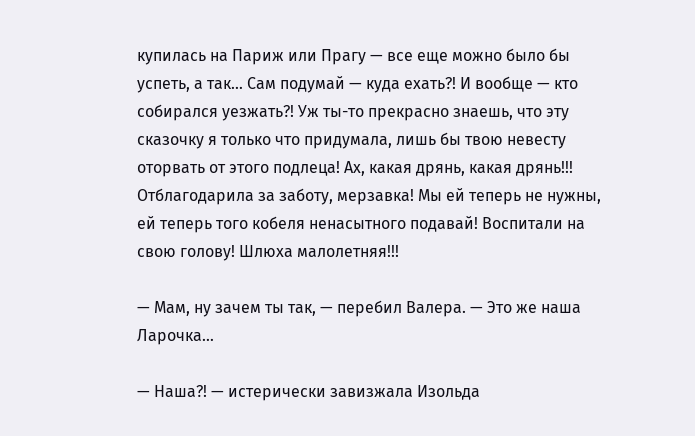купилась на Париж или Прагу — все еще можно было бы успеть, а так… Сам подумай — куда ехать?! И вообще — кто собирался уезжать?! Уж ты-то прекрасно знаешь, что эту сказочку я только что придумала, лишь бы твою невесту оторвать от этого подлеца! Ах, какая дрянь, какая дрянь!!! Отблагодарила за заботу, мерзавка! Мы ей теперь не нужны, ей теперь того кобеля ненасытного подавай! Воспитали на свою голову! Шлюха малолетняя!!!

— Мам, ну зачем ты так, — перебил Валера. — Это же наша Ларочка…

— Наша?! — истерически завизжала Изольда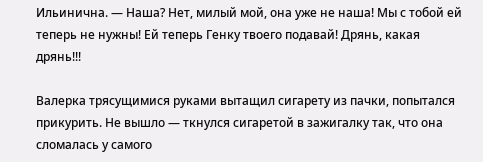Ильинична. — Наша? Нет, милый мой, она уже не наша! Мы с тобой ей теперь не нужны! Ей теперь Генку твоего подавай! Дрянь, какая дрянь!!!

Валерка трясущимися руками вытащил сигарету из пачки, попытался прикурить. Не вышло — ткнулся сигаретой в зажигалку так, что она сломалась у самого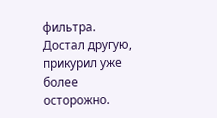фильтра. Достал другую, прикурил уже более осторожно.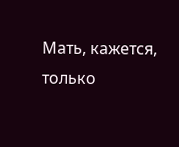Мать, кажется, только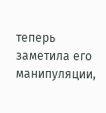теперь заметила его манипуляции,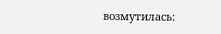возмутилась: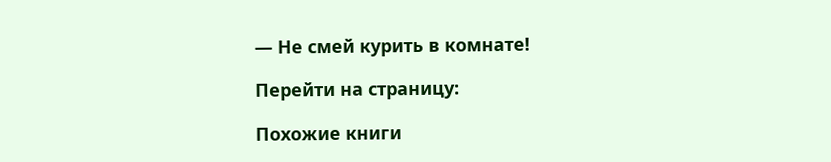— Не смей курить в комнате!

Перейти на страницу:

Похожие книги